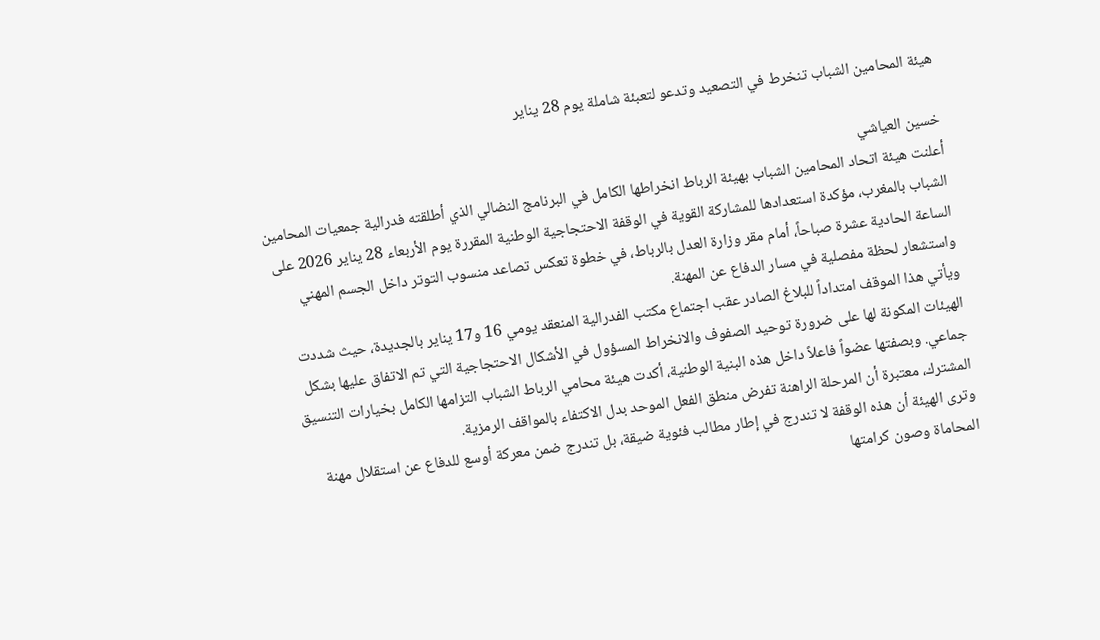هيئة المحامين الشباب تنخرط في التصعيد وتدعو لتعبئة شاملة يوم 28 يناير

خسين العياشي
أعلنت هيئة اتحاد المحامين الشباب بهيئة الرباط انخراطها الكامل في البرنامج النضالي الذي أطلقته فدرالية جمعيات المحامين الشباب بالمغرب، مؤكدة استعدادها للمشاركة القوية في الوقفة الاحتجاجية الوطنية المقررة يوم الأربعاء 28 يناير 2026 على الساعة الحادية عشرة صباحاً، أمام مقر وزارة العدل بالرباط، في خطوة تعكس تصاعد منسوب التوتر داخل الجسم المهني واستشعار لحظة مفصلية في مسار الدفاع عن المهنة.
ويأتي هذا الموقف امتداداً للبلاغ الصادر عقب اجتماع مكتب الفدرالية المنعقد يومي 16 و17 يناير بالجديدة، حيث شددت الهيئات المكونة لها على ضرورة توحيد الصفوف والانخراط المسؤول في الأشكال الاحتجاجية التي تم الاتفاق عليها بشكل جماعي. وبصفتها عضواً فاعلاً داخل هذه البنية الوطنية، أكدت هيئة محامي الرباط الشباب التزامها الكامل بخيارات التنسيق المشترك، معتبرة أن المرحلة الراهنة تفرض منطق الفعل الموحد بدل الاكتفاء بالمواقف الرمزية.
وترى الهيئة أن هذه الوقفة لا تندرج في إطار مطالب فئوية ضيقة، بل تندرج ضمن معركة أوسع للدفاع عن استقلال مهنة المحاماة وصون كرامتها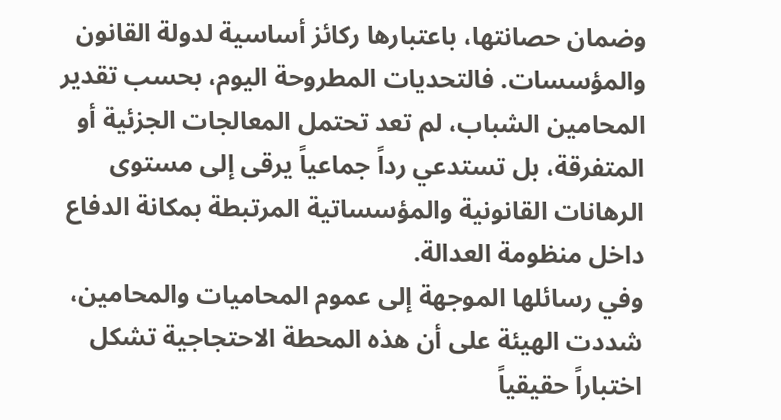وضمان حصانتها، باعتبارها ركائز أساسية لدولة القانون والمؤسسات. فالتحديات المطروحة اليوم، بحسب تقدير المحامين الشباب، لم تعد تحتمل المعالجات الجزئية أو المتفرقة، بل تستدعي رداً جماعياً يرقى إلى مستوى الرهانات القانونية والمؤسساتية المرتبطة بمكانة الدفاع داخل منظومة العدالة.
وفي رسائلها الموجهة إلى عموم المحاميات والمحامين، شددت الهيئة على أن هذه المحطة الاحتجاجية تشكل اختباراً حقيقياً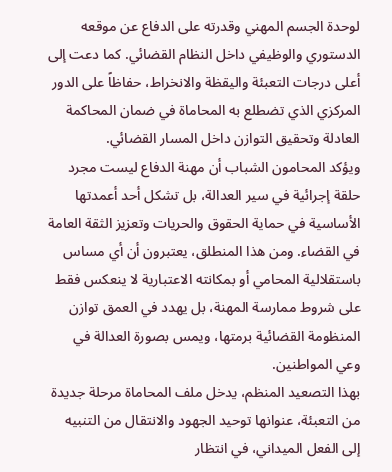لوحدة الجسم المهني وقدرته على الدفاع عن موقعه الدستوري والوظيفي داخل النظام القضائي. كما دعت إلى أعلى درجات التعبئة واليقظة والانخراط، حفاظاً على الدور المركزي الذي تضطلع به المحاماة في ضمان المحاكمة العادلة وتحقيق التوازن داخل المسار القضائي.
ويؤكد المحامون الشباب أن مهنة الدفاع ليست مجرد حلقة إجرائية في سير العدالة، بل تشكل أحد أعمدتها الأساسية في حماية الحقوق والحريات وتعزيز الثقة العامة في القضاء. ومن هذا المنطلق، يعتبرون أن أي مساس باستقلالية المحامي أو بمكانته الاعتبارية لا ينعكس فقط على شروط ممارسة المهنة، بل يهدد في العمق توازن المنظومة القضائية برمتها، ويمس بصورة العدالة في وعي المواطنين.
بهذا التصعيد المنظم، يدخل ملف المحاماة مرحلة جديدة من التعبئة، عنوانها توحيد الجهود والانتقال من التنبيه إلى الفعل الميداني، في انتظار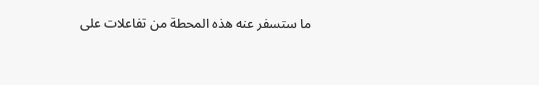ما ستسفر عنه هذه المحطة من تفاعلات على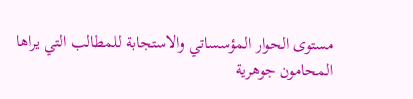مستوى الحوار المؤسساتي والاستجابة للمطالب التي يراها المحامون جوهرية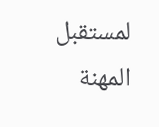لمستقبل المهنة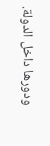ودورها داخل الدولة.